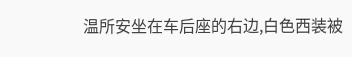温所安坐在车后座的右边,白色西装被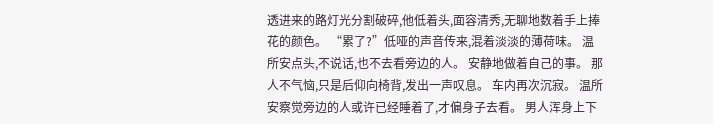透进来的路灯光分割破碎,他低着头,面容清秀,无聊地数着手上捧花的颜色。 “累了?”低哑的声音传来,混着淡淡的薄荷味。 温所安点头,不说话,也不去看旁边的人。 安静地做着自己的事。 那人不气恼,只是后仰向椅背,发出一声叹息。 车内再次沉寂。 温所安察觉旁边的人或许已经睡着了,才偏身子去看。 男人浑身上下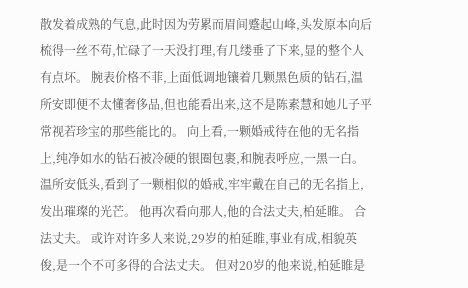散发着成熟的气息,此时因为劳累而眉间蹙起山峰,头发原本向后梳得一丝不苟,忙碌了一天没打理,有几缕垂了下来,显的整个人有点坏。 腕表价格不菲,上面低调地镶着几颗黑色质的钻石,温所安即便不太懂奢侈品,但也能看出来,这不是陈素慧和她儿子平常视若珍宝的那些能比的。 向上看,一颗婚戒待在他的无名指上,纯净如水的钻石被冷硬的银圈包裹,和腕表呼应,一黑一白。 温所安低头,看到了一颗相似的婚戒,牢牢戴在自己的无名指上,发出璀璨的光芒。 他再次看向那人,他的合法丈夫,柏延睢。 合法丈夫。 或许对许多人来说,29岁的柏延睢,事业有成,相貌英俊,是一个不可多得的合法丈夫。 但对20岁的他来说,柏延睢是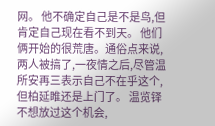网。 他不确定自己是不是鸟,但肯定自己现在看不到天。 他们俩开始的很荒唐。通俗点来说,两人被搞了,一夜情之后,尽管温所安再三表示自己不在乎这个,但柏延睢还是上门了。 温览铎不想放过这个机会,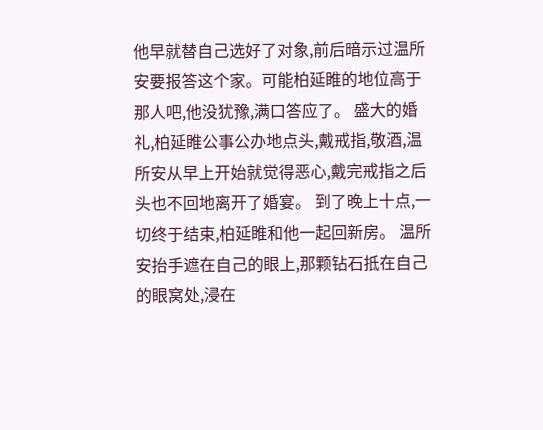他早就替自己选好了对象,前后暗示过温所安要报答这个家。可能柏延睢的地位高于那人吧,他没犹豫,满口答应了。 盛大的婚礼,柏延睢公事公办地点头,戴戒指,敬酒,温所安从早上开始就觉得恶心,戴完戒指之后头也不回地离开了婚宴。 到了晚上十点,一切终于结束,柏延睢和他一起回新房。 温所安抬手遮在自己的眼上,那颗钻石抵在自己的眼窝处,浸在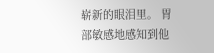崭新的眼泪里。 胃部敏感地感知到他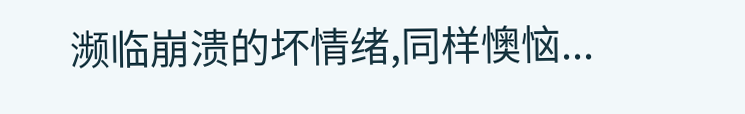濒临崩溃的坏情绪,同样懊恼...